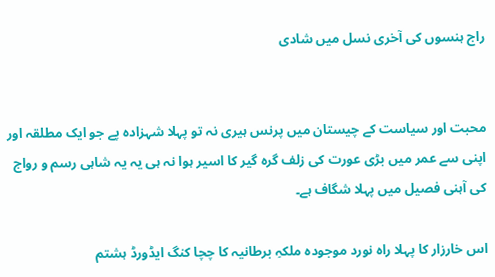راج ہنسوں کی آخری نسل میں شادی


محبت اور سیاست کے چیستان میں پرنس ہیری نہ تو پہلا شہزادہ پے جو ایک مطلقہ اور اپنی سے عمر میں بڑی عورت کی زلف گرہ گیر کا اسیر ہوا نہ ہی یہ یہ شاہی رسم و رواج کی آہنی فصیل میں پہلا شگاف ہے۔

اس خارزار کا پہلا راہ نورد موجودہ ملکہِ برطانیہ کا چچا کنگ ایڈورڈ ہشتم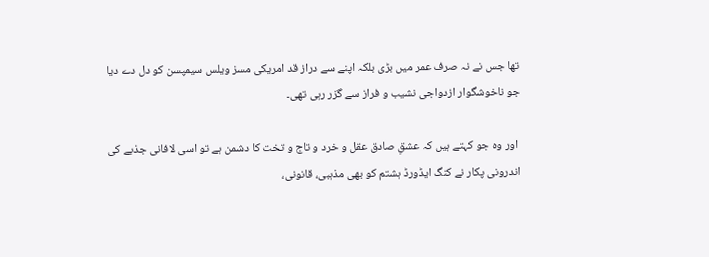تھا جس نے نہ صرف عمر میں بڑی بلکہ اپنے سے دراز قد امریکی مسز ویلس سیمپسن کو دل دے دیا جو ناخوشگوار ازدواجی نشیب و فراز سے گزر رہی تھی۔

 اور وہ جو کہتے ہیں کہ عشقِ صادق عقل و خرد و تاج و تخت کا دشمن ہے تو اسی لافانی جذبے کی اندرونی پکار نے کنگ ایڈورڈ ہشتم کو بھی مذہبی، قانونی،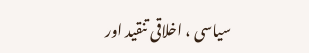سیاسی ، اخلاقی تنقید اور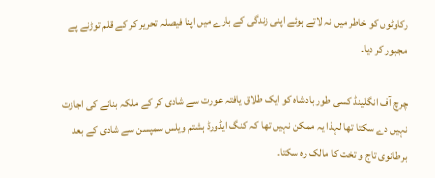رکاوٹوں کو خاطر میں نہ لاتے ہوئے اپنی زندگی کے بارے میں اپنا فیصلہ تحریر کر کے قلم توڑنے پے مجبور کر دیا۔

چرچ آف انگلینڈ کسی طور بادشاہ کو ایک طلاق یافتہ عورت سے شادی کر کے ملکہ بنانے کی اجازت نہیں دے سکتا تھا لہذا یہ ممکن نہیں تھا کہ کنگ ایڈورڈ ہشتم ویلس سمپسن سے شادی کے بعد برطانوی تاج و تخت کا مالک رہ سکتا۔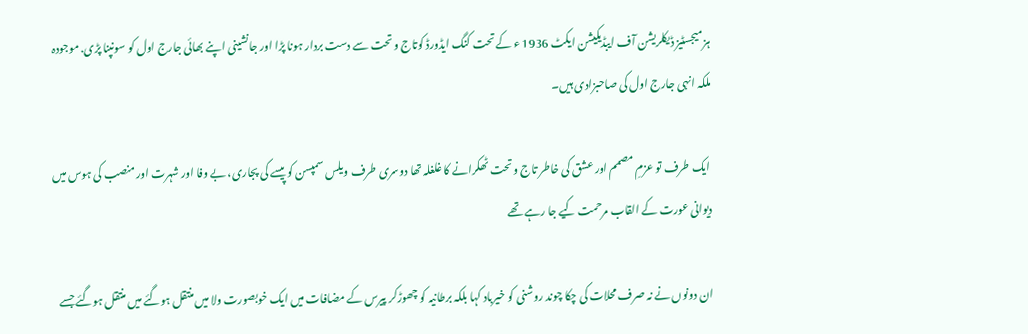ہز میجسٹیز ڈیکلریشن آف ایبڈیکیشن ایکٹ 1936 ء کے تحت کنگ ایڈورڈ کوتاج و تحت سے دست بردار ہونا پڑا اور جانشینی اپنے بھائی جارج اول کو سونپنا پڑی. موجودہ ملکہ انہی جارج اول کی صاحبزادی ہیں۔

 ایک طرف تو عزمِ مصمم اور عشق کی خاطر تاج و تحت ٹھکرانے کا غلغلہ تھا دوسری طرف ویلس سمپسن کو پیسے کی پجاری، بے وفا اور شہرت اور منصب کی ہوس میں دیوانی عورت کے القاب مرحمت کیے جا رہے تھے

ان دونوں نے نہ صرف محلات کی چکا چوند روشنی کو خیرباد کہا بلکہ برطانیہ کو چھوڑکر پیرس کے مضافات میں ایک خوبصورت ولا میں منتقل ہوگئے میں منتقل ہوگئے جسے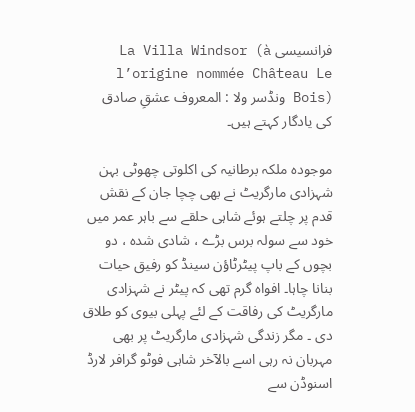فرانسیسی La Villa Windsor (à l’origine nommée Château Le Bois) ونڈسر ولا : المعروف عشقِ صادق کی یادگار کہتے ہیں۔

موجودہ ملکہ برطانیہ کی اکلوتی چھوٹی بہن شہزادی مارگریٹ نے بھی چچا جان کے نقش قدم پر چلتے ہوئے شاہی حلقے سے باہر عمر میں خود سے سولہ برس بڑے ، شادی شدہ ، دو بچوں کے باپ پیٹرٹاؤن سینڈ کو رفیق حیات بنانا چاہا۔ افواہ گرم تھی کہ پیٹر نے شہزادی مارگریٹ کی رفاقت کے لئے پہلی بیوی کو طلاق دی ۔ مگر زندگی شہزادی مارگریٹ پر بھی مہربان نہ رہی اسے بالآخر شاہی فوٹو گرافر لارڈ اسنوڈن سے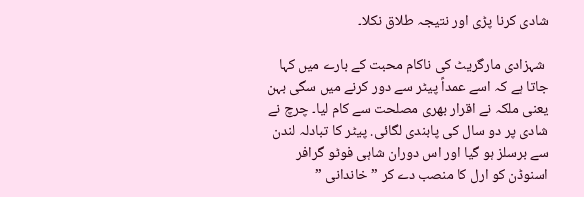شادی کرنا پڑی اور نتیجہ طلاق نکلا۔

 شہزادی مارگریٹ کی ناکام محبت کے بارے میں کہا جاتا ہے کہ اسے عمداً پیٹر سے دور کرنے میں سگی بہن یعنی ملکہ نے اقرار بھری مصلحت سے کام لیا۔ چرچ نے شادی پر دو سال کی پابندی لگائی. پیٹر کا تبادلہ لندن سے برسلز ہو گیا اور اس دوران شاہی فوٹو گرافر اسنوڈن کو ارل کا منصب دے کر ” خاندانی ”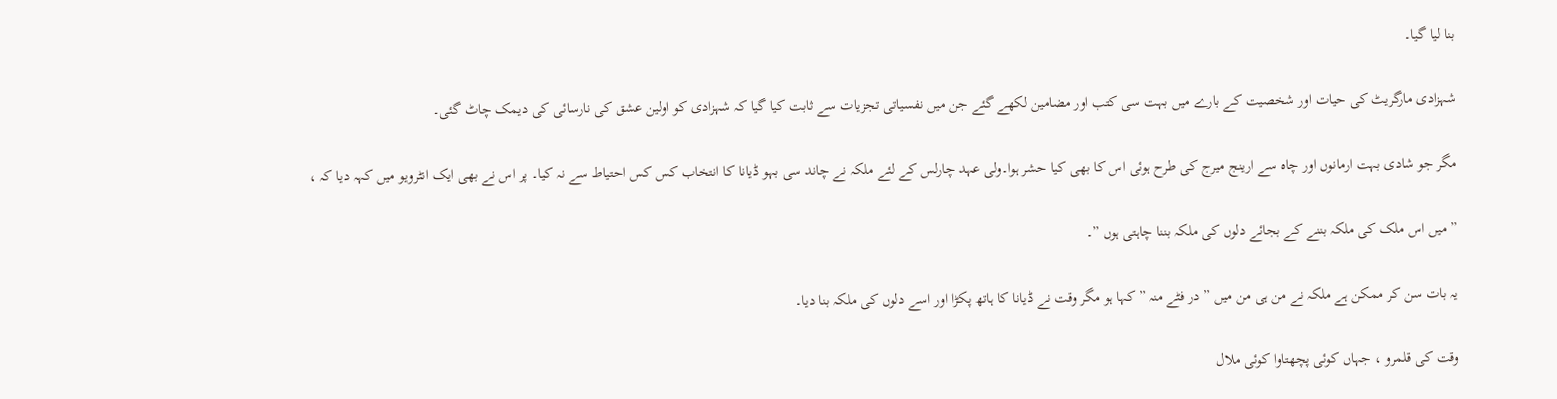بنا لیا گیا۔

شہزادی مارگریٹ کی حیات اور شخصیت کے بارے میں بہت سی کتب اور مضامین لکھے گئے جن میں نفسیاتی تجزیات سے ثابت کیا گیا کہ شہزادی کو اولین عشق کی نارسائی کی دیمک چاٹ گئی۔

مگر جو شادی بہت ارمانوں اور چاہ سے ارینج میرج کی طرح ہوئی اس کا بھی کیا حشر ہوا۔ولی عہد چارلس کے لئے ملکہ نے چاند سی بہو ڈیانا کا انتخاب کس کس احتیاط سے نہ کیا۔ پر اس نے بھی ایک انٹرویو میں کہہ دیا کہ ،

” میں اس ملک کی ملکہ بننے کے بجائے دلوں کی ملکہ بننا چاہتی ہوں ”۔

یہ بات سن کر ممکن ہے ملکہ نے من ہی من میں ” در فٹے منہ ” کہا ہو مگر وقت نے ڈیانا کا ہاتھ پکڑا اور اسے دلوں کی ملکہ بنا دیا۔

وقت کی قلمرو ، جہاں کوئی پچھتاوا کوئی ملال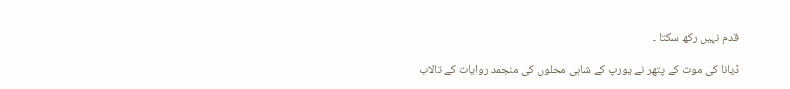قدم نہیں رکھ سکتا ۔

ڈیانا کی موت کے پتھر نے یورپ کے شاہی محلوں کی منجمد روایات کے تالاب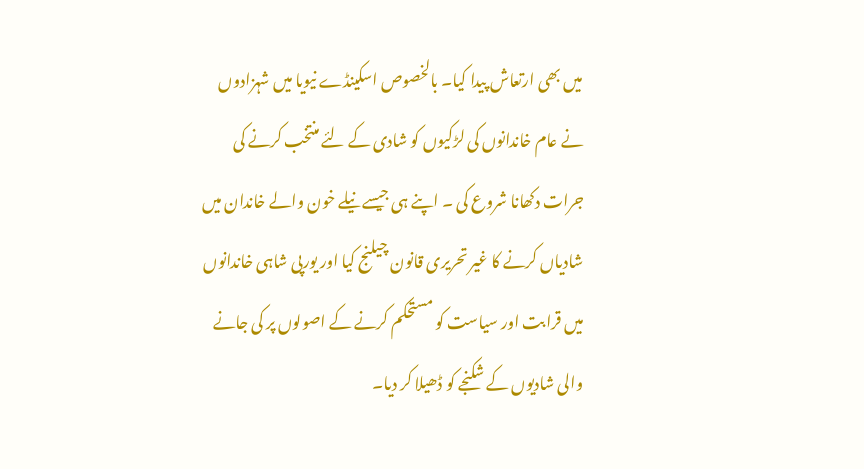میں بھی ارتعاش پیدا کیا۔ بالخصوص اسکینڈے نیویا میں شہزادوں نے عام خاندانوں کی لڑکیوں کو شادی کے لئے منتخب کرنے کی جرات دکھانا شروع کی ۔ اپنے ہی جیسے نیلے خون والے خاندان میں شادیاں کرنے کا غیر تحریری قانون چیلنج کیا اور یورپی شاہی خاندانوں میں قرابت اور سیاست کو مستحکم کرنے کے اصولوں پر کی جانے والی شادیوں کے شکنجے کو ڈھیلا کر دیا۔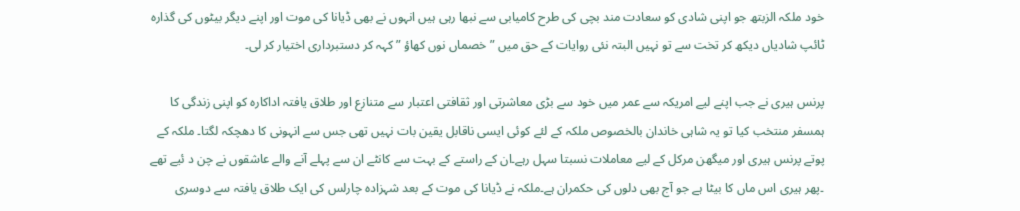خود ملکہ الزبتھ جو اپنی شادی کو سعادت مند بچی کی طرح کامیابی سے نبھا رہی ہیں انہوں نے بھی ڈیانا کی موت اور اپنے دیگر بیٹوں کی گذارہ ٹائپ شادیاں دیکھ کر تخت سے تو نہیں البتہ نئی روایات کے حق میں ” خصماں نوں کھاؤ ” کہہ کر دستبرداری اختیار کر لی۔

پرنس ہیری نے جب اپنے لیے امریکہ سے عمر میں خود سے بڑی معاشرتی اور ثقافتی اعتبار سے متنازع اور طلاق یافتہ اداکارہ کو اپنی زندگی کا ہمسفر منتخب کیا تو یہ شاہی خاندان بالخصوص ملکہ کے لئے کوئی ایسی ناقابل یقین بات نہیں تھی جس سے انہونی کا دھچکہ لگتا۔ ملکہ کے پوتے پرنس ہیری اور میگھن مرکل کے لیے معاملات نسبتا سہل رہے۔ان کے راستے کے بہت سے کانٹے ان سے پہلے آنے والے عاشقوں نے چن د ئیے تھے ۔پھر ہیری اس ماں کا بیٹا ہے جو آج بھی دلوں کی حکمران ہے۔ملکہ نے ڈیانا کی موت کے بعد شہزادہ چارلس کی ایک طلاق یافتہ سے دوسری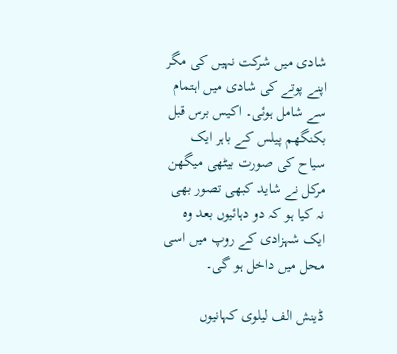شادی میں شرکت نہیں کی مگر اپنے پوتے کی شادی میں اہتمام سے شامل ہوئی۔ اکیس برس قبل بکنگھم پیلس کے باہر ایک سیاح کی صورت بیٹھی میگھن مرکل نے شاید کبھی تصور بھی نہ کیا ہو کہ دو دہائیوں بعد وہ ایک شہزادی کے روپ میں اسی محل میں داخل ہو گی۔

ڈینش الف لیلوی کہانیوں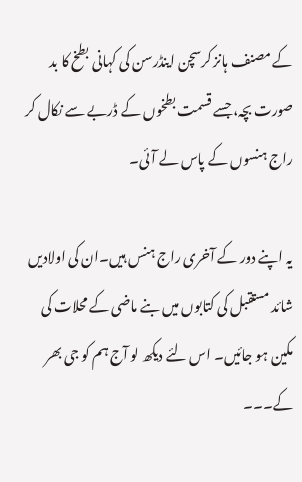کے مصنف ہانز کرسچن اینڈرسن کی کہانی بطخ کا بد صورت بچہ، جسے قسمت بطخوں کے ڈربے سے نکال کر راج ہنسوں کے پاس لے آئی۔

یہ اپنے دور کے آخری راج ہنس ہیں۔ان کی اولادیں شائد مستقبل کی کتابوں میں بنے ماضی کے محلات کی مکین ہو جائیں۔ اس لئے دیکھ لو آج ہم کو جی بھر کے۔۔۔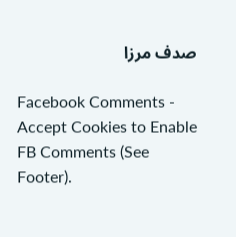صدف مرزا

Facebook Comments - Accept Cookies to Enable FB Comments (See Footer).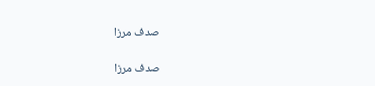صدف مرزا

صدف مرزا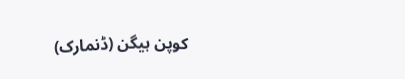کوپن ہیگن (ڈنمارک)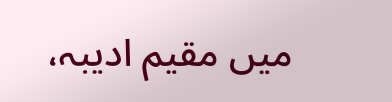میں مقیم ادیبہ،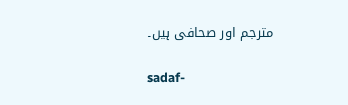مترجم اور صحافی ہیں۔

sadaf-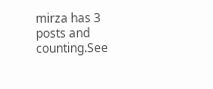mirza has 3 posts and counting.See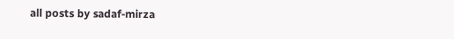all posts by sadaf-mirza